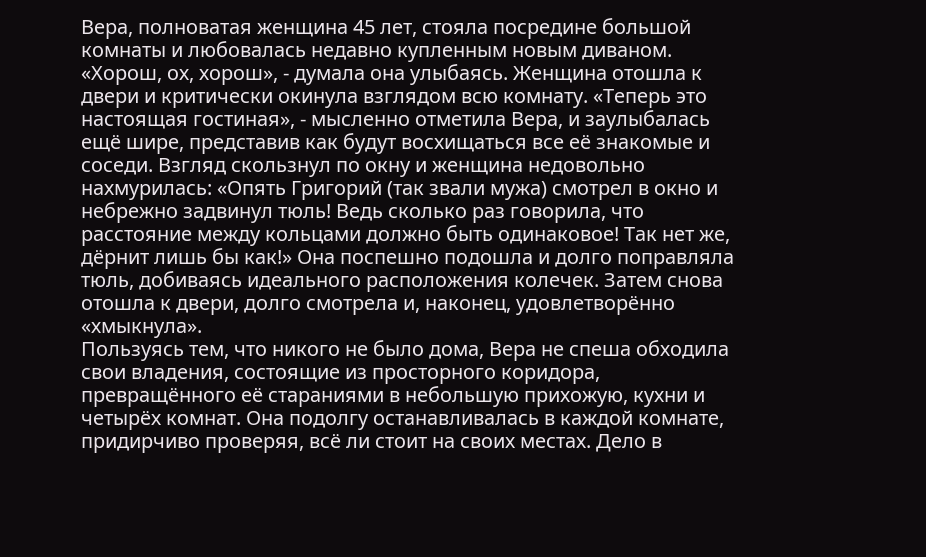Вера, полноватая женщина 45 лет, стояла посредине большой комнаты и любовалась недавно купленным новым диваном. «Хорош, ох, хорош», - думала она улыбаясь. Женщина отошла к двери и критически окинула взглядом всю комнату. «Теперь это настоящая гостиная», - мысленно отметила Вера, и заулыбалась ещё шире, представив как будут восхищаться все её знакомые и соседи. Взгляд скользнул по окну и женщина недовольно нахмурилась: «Опять Григорий (так звали мужа) смотрел в окно и небрежно задвинул тюль! Ведь сколько раз говорила, что расстояние между кольцами должно быть одинаковое! Так нет же, дёрнит лишь бы как!» Она поспешно подошла и долго поправляла тюль, добиваясь идеального расположения колечек. Затем снова отошла к двери, долго смотрела и, наконец, удовлетворённо «хмыкнула».
Пользуясь тем, что никого не было дома, Вера не спеша обходила свои владения, состоящие из просторного коридора, превращённого её стараниями в небольшую прихожую, кухни и четырёх комнат. Она подолгу останавливалась в каждой комнате, придирчиво проверяя, всё ли стоит на своих местах. Дело в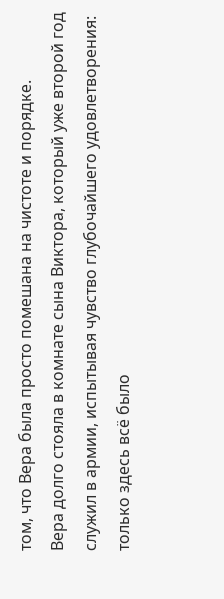том, что Вера была просто помешана на чистоте и порядке.
Вера долго стояла в комнате сына Виктора, который уже второй год служил в армии, испытывая чувство глубочайшего удовлетворения: только здесь всё было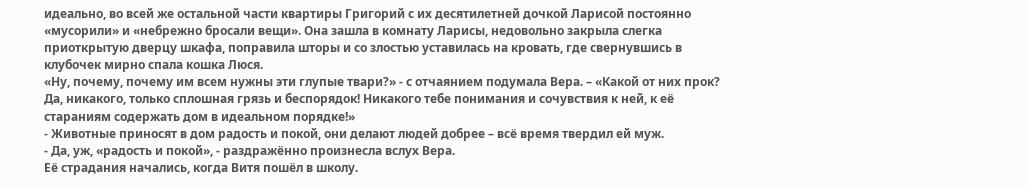идеально, во всей же остальной части квартиры Григорий с их десятилетней дочкой Ларисой постоянно «мусорили» и «небрежно бросали вещи». Она зашла в комнату Ларисы, недовольно закрыла слегка приоткрытую дверцу шкафа, поправила шторы и со злостью уставилась на кровать, где свернувшись в клубочек мирно спала кошка Люся.
«Ну, почему, почему им всем нужны эти глупые твари?» - с отчаянием подумала Вера. – «Какой от них прок? Да, никакого, только сплошная грязь и беспорядок! Никакого тебе понимания и сочувствия к ней, к её стараниям содержать дом в идеальном порядке!»
- Животные приносят в дом радость и покой, они делают людей добрее – всё время твердил ей муж.
- Да, уж, «радость и покой», - раздражённо произнесла вслух Вера.
Её страдания начались, когда Витя пошёл в школу.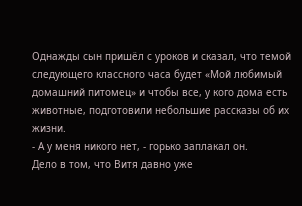Однажды сын пришёл с уроков и сказал, что темой следующего классного часа будет «Мой любимый домашний питомец» и чтобы все, у кого дома есть животные, подготовили небольшие рассказы об их жизни.
- А у меня никого нет, - горько заплакал он.
Дело в том, что Витя давно уже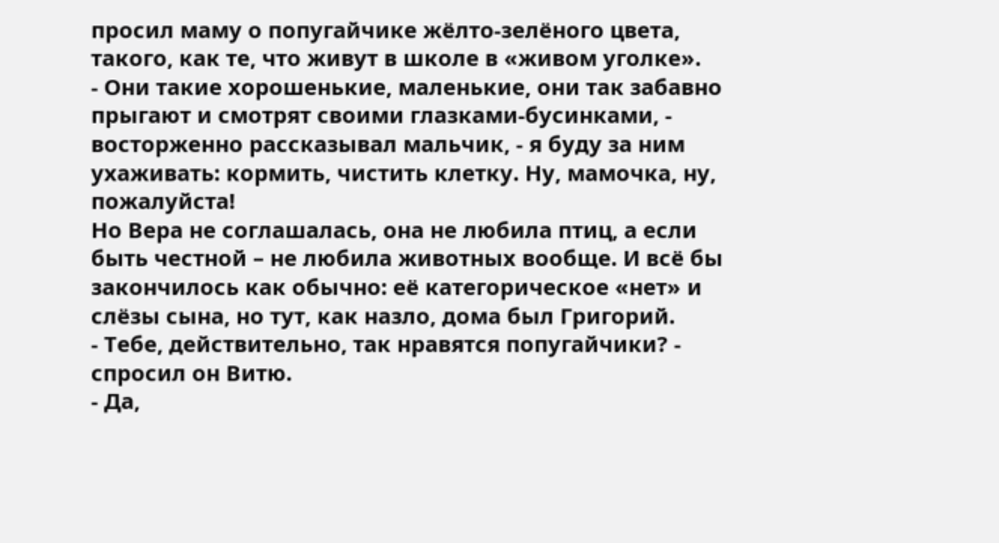просил маму о попугайчике жёлто-зелёного цвета, такого, как те, что живут в школе в «живом уголке».
- Они такие хорошенькие, маленькие, они так забавно прыгают и смотрят своими глазками-бусинками, - восторженно рассказывал мальчик, - я буду за ним ухаживать: кормить, чистить клетку. Ну, мамочка, ну, пожалуйста!
Но Вера не соглашалась, она не любила птиц, а если быть честной – не любила животных вообще. И всё бы закончилось как обычно: её категорическое «нет» и слёзы сына, но тут, как назло, дома был Григорий.
- Тебе, действительно, так нравятся попугайчики? - спросил он Витю.
- Да,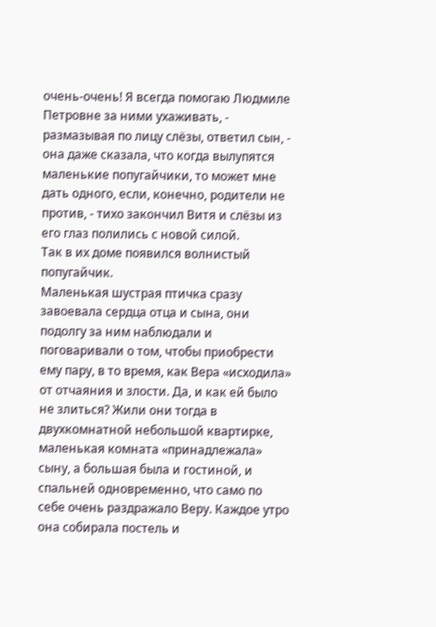очень-очень! Я всегда помогаю Людмиле Петровне за ними ухаживать, - размазывая по лицу слёзы, ответил сын, - она даже сказала, что когда вылупятся маленькие попугайчики, то может мне дать одного, если, конечно, родители не против, - тихо закончил Витя и слёзы из его глаз полились с новой силой.
Так в их доме появился волнистый попугайчик.
Маленькая шустрая птичка сразу завоевала сердца отца и сына, они подолгу за ним наблюдали и поговаривали о том, чтобы приобрести ему пару, в то время, как Вера «исходила» от отчаяния и злости. Да, и как ей было не злиться? Жили они тогда в двухкомнатной небольшой квартирке, маленькая комната «принадлежала» сыну, а большая была и гостиной, и спальней одновременно, что само по себе очень раздражало Веру. Каждое утро она собирала постель и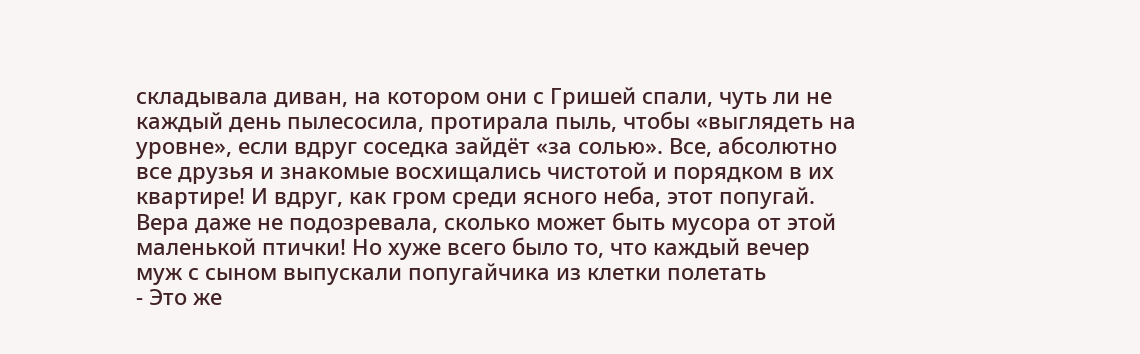складывала диван, на котором они с Гришей спали, чуть ли не каждый день пылесосила, протирала пыль, чтобы «выглядеть на уровне», если вдруг соседка зайдёт «за солью». Все, абсолютно все друзья и знакомые восхищались чистотой и порядком в их квартире! И вдруг, как гром среди ясного неба, этот попугай. Вера даже не подозревала, сколько может быть мусора от этой маленькой птички! Но хуже всего было то, что каждый вечер муж с сыном выпускали попугайчика из клетки полетать
- Это же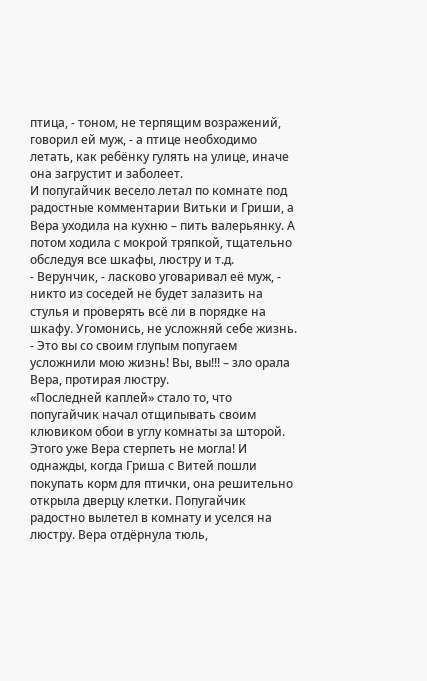птица, - тоном, не терпящим возражений, говорил ей муж, - а птице необходимо летать, как ребёнку гулять на улице, иначе она загрустит и заболеет.
И попугайчик весело летал по комнате под радостные комментарии Витьки и Гриши, а Вера уходила на кухню – пить валерьянку. А потом ходила с мокрой тряпкой, тщательно обследуя все шкафы, люстру и т.д.
- Верунчик, - ласково уговаривал её муж, - никто из соседей не будет залазить на стулья и проверять всё ли в порядке на шкафу. Угомонись, не усложняй себе жизнь.
- Это вы со своим глупым попугаем усложнили мою жизнь! Вы, вы!!! – зло орала Вера, протирая люстру.
«Последней каплей» стало то, что попугайчик начал отщипывать своим клювиком обои в углу комнаты за шторой. Этого уже Вера стерпеть не могла! И однажды, когда Гриша с Витей пошли покупать корм для птички, она решительно открыла дверцу клетки. Попугайчик радостно вылетел в комнату и уселся на люстру. Вера отдёрнула тюль,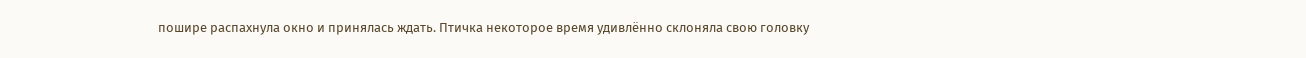пошире распахнула окно и принялась ждать. Птичка некоторое время удивлённо склоняла свою головку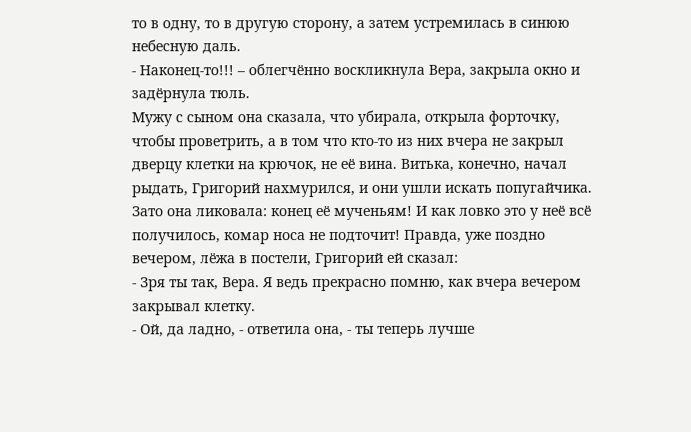то в одну, то в другую сторону, а затем устремилась в синюю небесную даль.
- Наконец-то!!! – облегчённо воскликнула Вера, закрыла окно и задёрнула тюль.
Мужу с сыном она сказала, что убирала, открыла форточку, чтобы проветрить, а в том что кто-то из них вчера не закрыл дверцу клетки на крючок, не её вина. Витька, конечно, начал рыдать, Григорий нахмурился, и они ушли искать попугайчика. Зато она ликовала: конец её мученьям! И как ловко это у неё всё получилось, комар носа не подточит! Правда, уже поздно вечером, лёжа в постели, Григорий ей сказал:
- Зря ты так, Вера. Я ведь прекрасно помню, как вчера вечером закрывал клетку.
- Ой, да ладно, - ответила она, - ты теперь лучше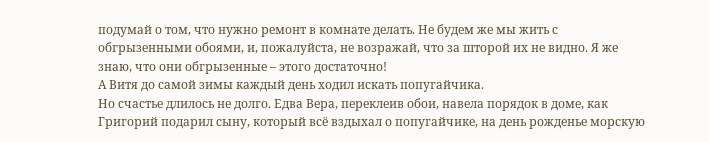подумай о том, что нужно ремонт в комнате делать. Не будем же мы жить с обгрызенными обоями, и, пожалуйста, не возражай, что за шторой их не видно. Я же знаю, что они обгрызенные – этого достаточно!
А Витя до самой зимы каждый день ходил искать попугайчика.
Но счастье длилось не долго. Едва Вера, переклеив обои, навела порядок в доме, как Григорий подарил сыну, который всё вздыхал о попугайчике, на день рожденье морскую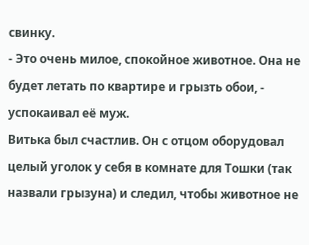свинку.
- Это очень милое, спокойное животное. Она не будет летать по квартире и грызть обои, - успокаивал её муж.
Витька был счастлив. Он с отцом оборудовал целый уголок у себя в комнате для Тошки (так назвали грызуна) и следил, чтобы животное не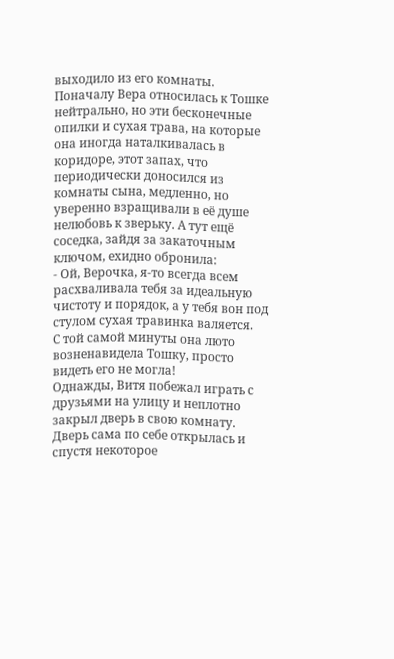выходило из его комнаты.
Поначалу Вера относилась к Тошке нейтрально, но эти бесконечные опилки и сухая трава, на которые она иногда наталкивалась в коридоре, этот запах, что периодически доносился из комнаты сына, медленно, но уверенно взращивали в её душе нелюбовь к зверьку. А тут ещё соседка, зайдя за закаточным ключом, ехидно обронила:
- Ой, Верочка, я-то всегда всем расхваливала тебя за идеальную чистоту и порядок, а у тебя вон под стулом сухая травинка валяется.
С той самой минуты она люто возненавидела Тошку, просто видеть его не могла!
Однажды, Витя побежал играть с друзьями на улицу и неплотно закрыл дверь в свою комнату. Дверь сама по себе открылась и спустя некоторое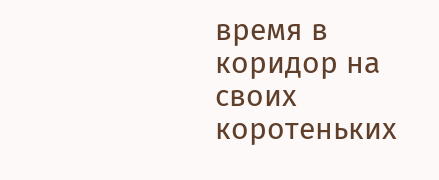время в коридор на своих коротеньких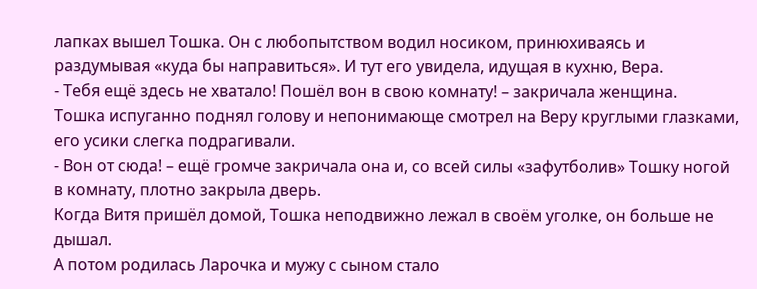лапках вышел Тошка. Он с любопытством водил носиком, принюхиваясь и раздумывая «куда бы направиться». И тут его увидела, идущая в кухню, Вера.
- Тебя ещё здесь не хватало! Пошёл вон в свою комнату! – закричала женщина.
Тошка испуганно поднял голову и непонимающе смотрел на Веру круглыми глазками, его усики слегка подрагивали.
- Вон от сюда! – ещё громче закричала она и, со всей силы «зафутболив» Тошку ногой в комнату, плотно закрыла дверь.
Когда Витя пришёл домой, Тошка неподвижно лежал в своём уголке, он больше не дышал.
А потом родилась Ларочка и мужу с сыном стало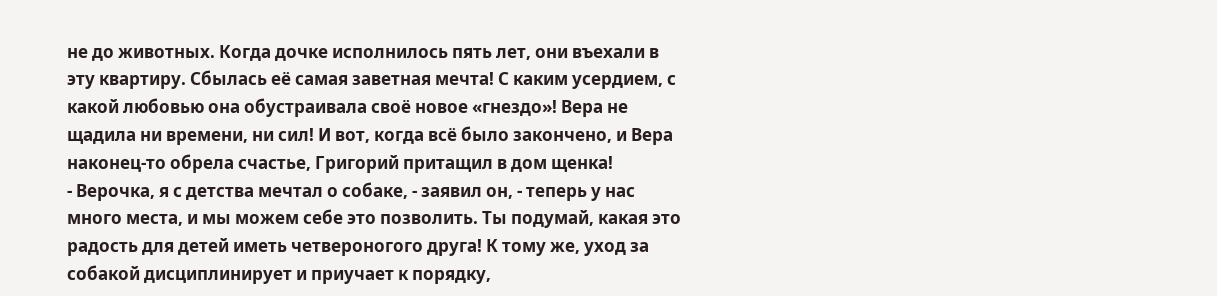не до животных. Когда дочке исполнилось пять лет, они въехали в эту квартиру. Сбылась её самая заветная мечта! С каким усердием, с какой любовью она обустраивала своё новое «гнездо»! Вера не щадила ни времени, ни сил! И вот, когда всё было закончено, и Вера наконец-то обрела счастье, Григорий притащил в дом щенка!
- Верочка, я с детства мечтал о собаке, - заявил он, - теперь у нас много места, и мы можем себе это позволить. Ты подумай, какая это радость для детей иметь четвероногого друга! К тому же, уход за собакой дисциплинирует и приучает к порядку,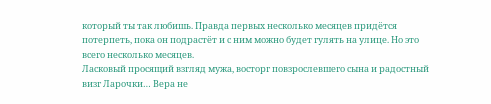который ты так любишь. Правда первых несколько месяцев придётся потерпеть, пока он подрастёт и с ним можно будет гулять на улице. Но это всего несколько месяцев.
Ласковый просящий взгляд мужа, восторг повзрослевшего сына и радостный визг Ларочки… Вера не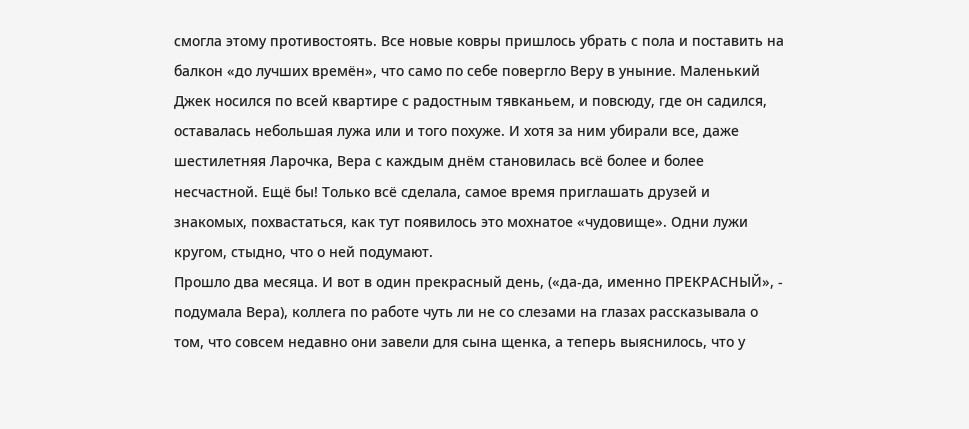смогла этому противостоять. Все новые ковры пришлось убрать с пола и поставить на балкон «до лучших времён», что само по себе повергло Веру в уныние. Маленький Джек носился по всей квартире с радостным тявканьем, и повсюду, где он садился, оставалась небольшая лужа или и того похуже. И хотя за ним убирали все, даже шестилетняя Ларочка, Вера с каждым днём становилась всё более и более несчастной. Ещё бы! Только всё сделала, самое время приглашать друзей и знакомых, похвастаться, как тут появилось это мохнатое «чудовище». Одни лужи кругом, стыдно, что о ней подумают.
Прошло два месяца. И вот в один прекрасный день, («да-да, именно ПРЕКРАСНЫЙ», - подумала Вера), коллега по работе чуть ли не со слезами на глазах рассказывала о том, что совсем недавно они завели для сына щенка, а теперь выяснилось, что у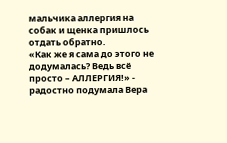мальчика аллергия на собак и щенка пришлось отдать обратно.
«Как же я сама до этого не додумалась? Ведь всё просто – АЛЛЕРГИЯ!» - радостно подумала Вера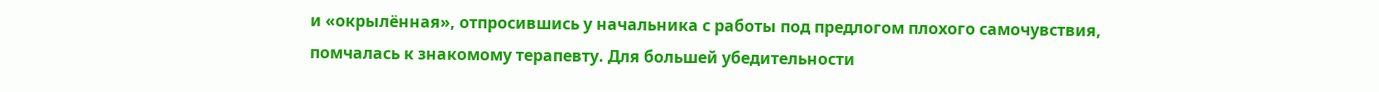и «окрылённая», отпросившись у начальника с работы под предлогом плохого самочувствия, помчалась к знакомому терапевту. Для большей убедительности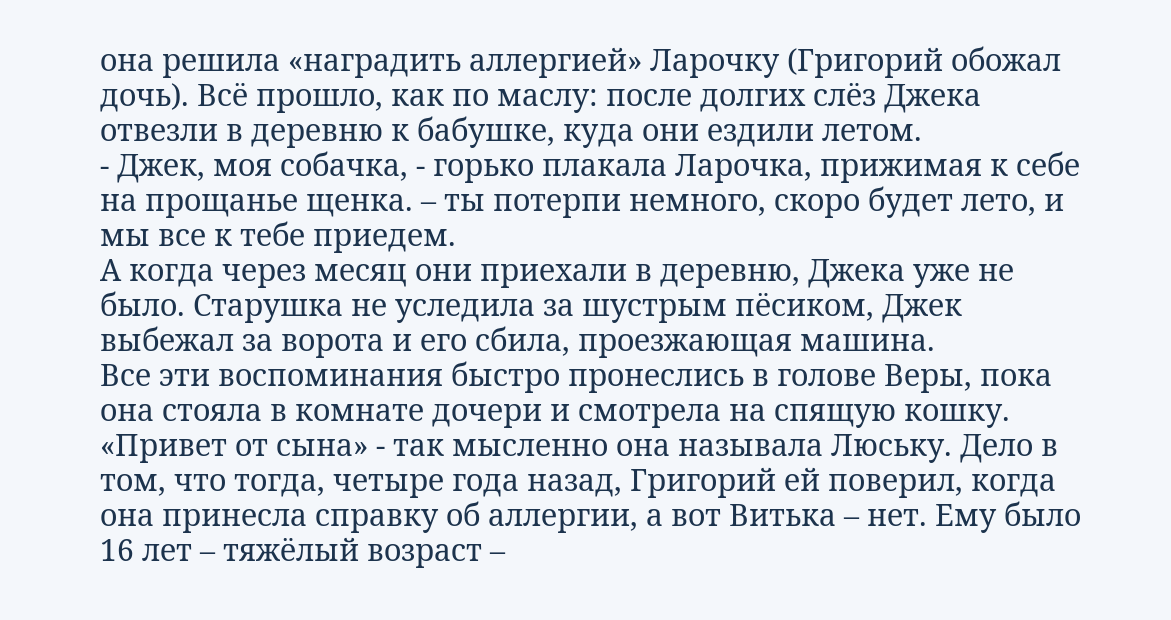она решила «наградить аллергией» Ларочку (Григорий обожал дочь). Всё прошло, как по маслу: после долгих слёз Джека отвезли в деревню к бабушке, куда они ездили летом.
- Джек, моя собачка, - горько плакала Ларочка, прижимая к себе на прощанье щенка. – ты потерпи немного, скоро будет лето, и мы все к тебе приедем.
А когда через месяц они приехали в деревню, Джека уже не было. Старушка не уследила за шустрым пёсиком, Джек выбежал за ворота и его сбила, проезжающая машина.
Все эти воспоминания быстро пронеслись в голове Веры, пока она стояла в комнате дочери и смотрела на спящую кошку. «Привет от сына» - так мысленно она называла Люську. Дело в том, что тогда, четыре года назад, Григорий ей поверил, когда она принесла справку об аллергии, а вот Витька – нет. Ему было 16 лет – тяжёлый возраст –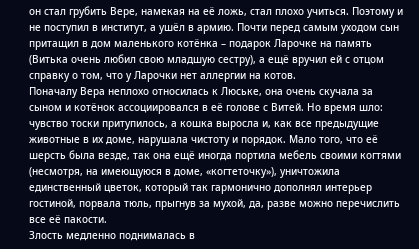он стал грубить Вере, намекая на её ложь, стал плохо учиться. Поэтому и не поступил в институт, а ушёл в армию. Почти перед самым уходом сын притащил в дом маленького котёнка – подарок Ларочке на память (Витька очень любил свою младшую сестру), а ещё вручил ей с отцом справку о том, что у Ларочки нет аллергии на котов.
Поначалу Вера неплохо относилась к Люське, она очень скучала за сыном и котёнок ассоциировался в её голове с Витей. Но время шло: чувство тоски притупилось, а кошка выросла и, как все предыдущие животные в их доме, нарушала чистоту и порядок. Мало того, что её шерсть была везде, так она ещё иногда портила мебель своими когтями (несмотря, на имеющуюся в доме, «когтеточку»), уничтожила единственный цветок, который так гармонично дополнял интерьер гостиной, порвала тюль, прыгнув за мухой, да, разве можно перечислить все её пакости.
Злость медленно поднималась в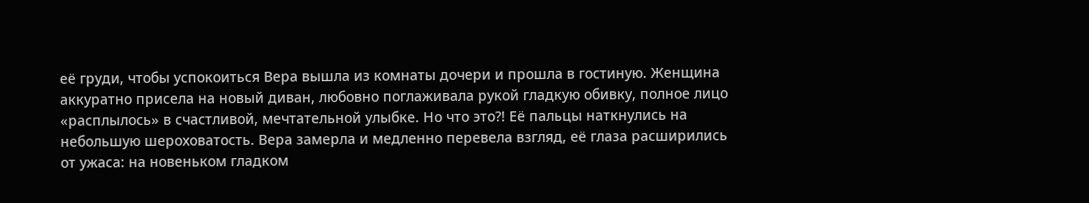её груди, чтобы успокоиться Вера вышла из комнаты дочери и прошла в гостиную. Женщина аккуратно присела на новый диван, любовно поглаживала рукой гладкую обивку, полное лицо «расплылось» в счастливой, мечтательной улыбке. Но что это?! Её пальцы наткнулись на небольшую шероховатость. Вера замерла и медленно перевела взгляд, её глаза расширились от ужаса: на новеньком гладком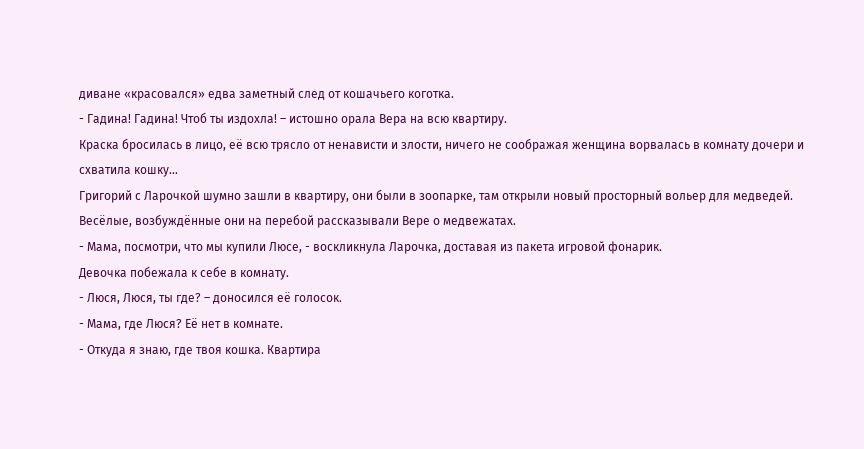диване «красовался» едва заметный след от кошачьего коготка.
- Гадина! Гадина! Чтоб ты издохла! – истошно орала Вера на всю квартиру.
Краска бросилась в лицо, её всю трясло от ненависти и злости, ничего не соображая женщина ворвалась в комнату дочери и схватила кошку…
Григорий с Ларочкой шумно зашли в квартиру, они были в зоопарке, там открыли новый просторный вольер для медведей. Весёлые, возбуждённые они на перебой рассказывали Вере о медвежатах.
- Мама, посмотри, что мы купили Люсе, - воскликнула Ларочка, доставая из пакета игровой фонарик.
Девочка побежала к себе в комнату.
- Люся, Люся, ты где? – доносился её голосок.
- Мама, где Люся? Её нет в комнате.
- Откуда я знаю, где твоя кошка. Квартира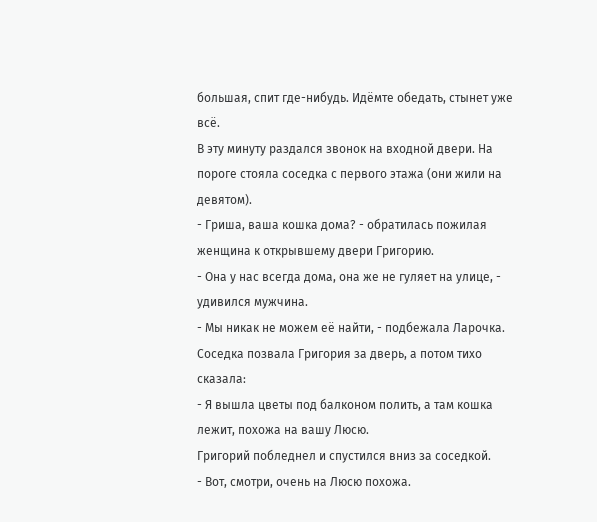большая, спит где-нибудь. Идёмте обедать, стынет уже всё.
В эту минуту раздался звонок на входной двери. На пороге стояла соседка с первого этажа (они жили на девятом).
- Гриша, ваша кошка дома? - обратилась пожилая женщина к открывшему двери Григорию.
- Она у нас всегда дома, она же не гуляет на улице, - удивился мужчина.
- Мы никак не можем её найти, - подбежала Ларочка.
Соседка позвала Григория за дверь, а потом тихо сказала:
- Я вышла цветы под балконом полить, а там кошка лежит, похожа на вашу Люсю.
Григорий побледнел и спустился вниз за соседкой.
- Вот, смотри, очень на Люсю похожа.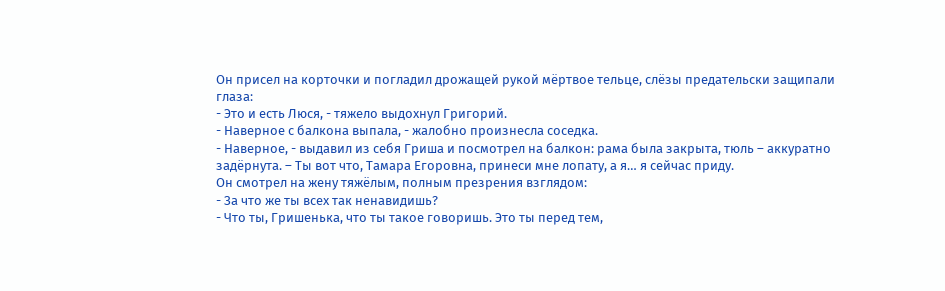Он присел на корточки и погладил дрожащей рукой мёртвое тельце, слёзы предательски защипали глаза:
- Это и есть Люся, - тяжело выдохнул Григорий.
- Наверное с балкона выпала, - жалобно произнесла соседка.
- Наверное, - выдавил из себя Гриша и посмотрел на балкон: рама была закрыта, тюль – аккуратно задёрнута. – Ты вот что, Тамара Егоровна, принеси мне лопату, а я… я сейчас приду.
Он смотрел на жену тяжёлым, полным презрения взглядом:
- За что же ты всех так ненавидишь?
- Что ты, Гришенька, что ты такое говоришь. Это ты перед тем,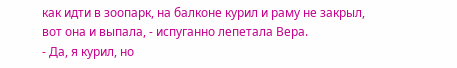как идти в зоопарк, на балконе курил и раму не закрыл, вот она и выпала, - испуганно лепетала Вера.
- Да, я курил, но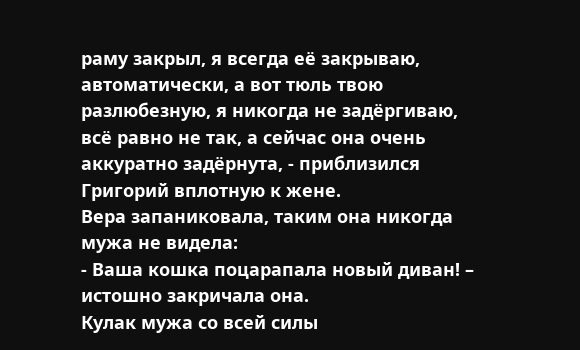раму закрыл, я всегда её закрываю, автоматически, а вот тюль твою разлюбезную, я никогда не задёргиваю, всё равно не так, а сейчас она очень аккуратно задёрнута, - приблизился Григорий вплотную к жене.
Вера запаниковала, таким она никогда мужа не видела:
- Ваша кошка поцарапала новый диван! – истошно закричала она.
Кулак мужа со всей силы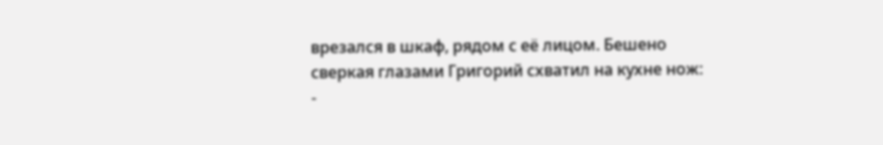врезался в шкаф, рядом с её лицом. Бешено сверкая глазами Григорий схватил на кухне нож:
-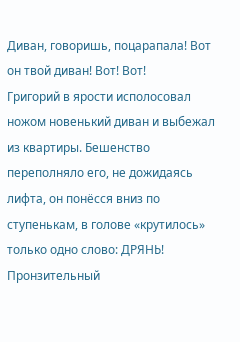Диван, говоришь, поцарапала! Вот он твой диван! Вот! Вот!
Григорий в ярости исполосовал ножом новенький диван и выбежал из квартиры. Бешенство переполняло его, не дожидаясь лифта, он понёсся вниз по ступенькам, в голове «крутилось» только одно слово: ДРЯНЬ!
Пронзительный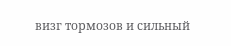визг тормозов и сильный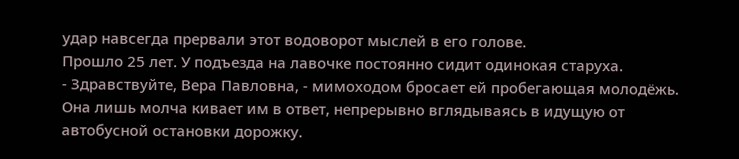удар навсегда прервали этот водоворот мыслей в его голове.
Прошло 25 лет. У подъезда на лавочке постоянно сидит одинокая старуха.
- Здравствуйте, Вера Павловна, - мимоходом бросает ей пробегающая молодёжь.
Она лишь молча кивает им в ответ, непрерывно вглядываясь в идущую от автобусной остановки дорожку.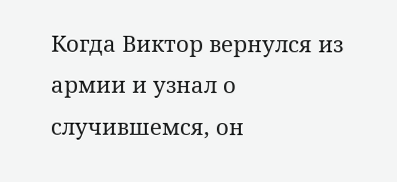Когда Виктор вернулся из армии и узнал о случившемся, он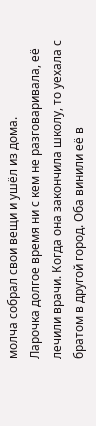молча собрал свои вещи и ушёл из дома.
Ларочка долгое время ни с кем не разговаривала, её лечили врачи. Когда она закончила школу, то уехала с братом в другой город. Оба винили её в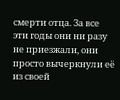смерти отца. За все эти годы они ни разу не приезжали, они просто вычеркнули её из своей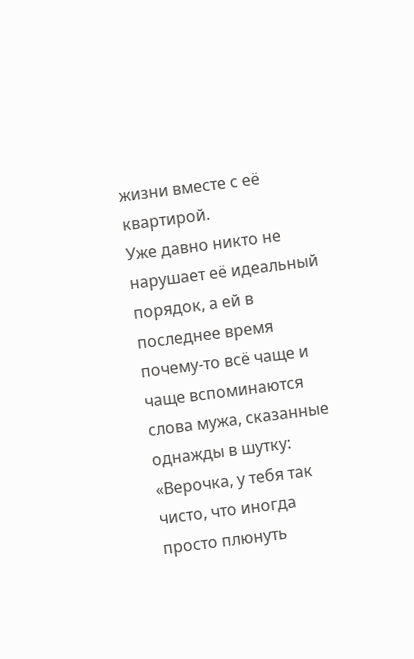жизни вместе с её квартирой.
Уже давно никто не нарушает её идеальный порядок, а ей в последнее время почему-то всё чаще и чаще вспоминаются слова мужа, сказанные однажды в шутку:
«Верочка, у тебя так чисто, что иногда просто плюнуть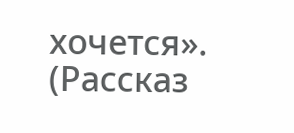хочется».
(Рассказ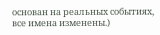основан на реальных событиях, все имена изменены.)